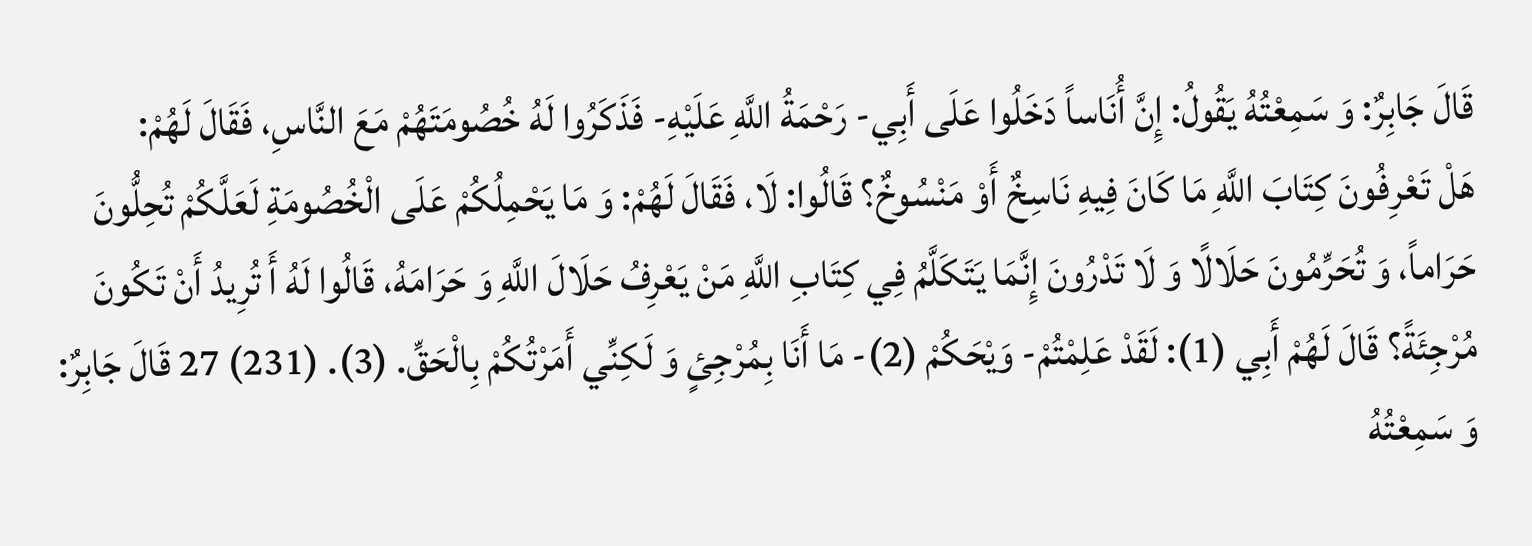قَالَ جَابِرٌ: وَ سَمِعْتُهُ يَقُولُ: إِنَّ أُنَاساً دَخَلُوا عَلَى أَبِي- رَحْمَةُ اللَّهِ عَلَيْهِ- فَذَكَرُوا لَهُ خُصُومَتَهُمْ مَعَ النَّاسِ، فَقَالَ لَهُمْ:
هَلْ تَعْرِفُونَ كِتَابَ اللَّهِ مَا كَانَ فِيهِ نَاسِخٌ أَوْ مَنْسُوخٌ؟ قَالُوا: لَا، فَقَالَ لَهُمْ: وَ مَا يَحْمِلُكُمْ عَلَى الْخُصُومَةِ لَعَلَّكُمْ تُحِلُّونَ حَرَاماً، وَ تُحَرِّمُونَ حَلَالًا وَ لَا تَدْرُونَ إِنَّمَا يَتَكَلَّمُ فِي كِتَابِ اللَّهِ مَنْ يَعْرِفُ حَلَالَ اللَّهِ وَ حَرَامَهُ، قَالُوا لَهُ أَ تُرِيدُ أَنْ تَكُونَ مُرْجِئَةً؟ قَالَ لَهُمْ أَبِي (1): لَقَدْ عَلِمْتُمْ- وَيْحَكُمْ (2)- مَا أَنَا بِمُرْجِئٍ وَ لَكِنِّي أَمَرْتُكُمْ بِالْحَقِّ. (3). (231) 27 قَالَ جَابِرٌ: وَ سَمِعْتُهُ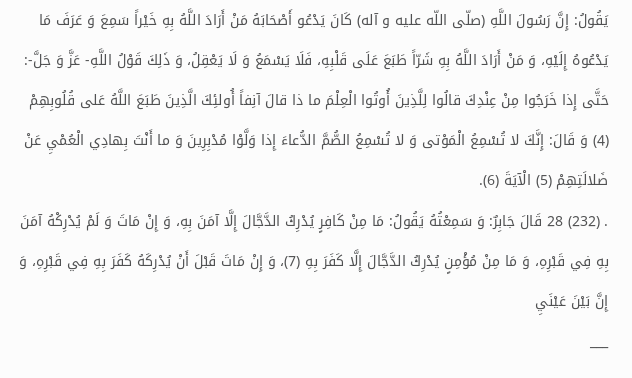يَقُولُ: إِنَّ رَسُولَ اللَّهِ (صلّى اللّه عليه و آله) كَانَ يَدْعُو أَصْحَابَهُ مَنْ أَرَادَ اللَّهُ بِهِ خَيْراً سَمِعَ وَ عَرَفَ مَا يَدْعُوهُ إِلَيْهِ، وَ مَنْ أَرَادَ اللَّهُ بِهِ شَرّاً طَبَعَ عَلَى قَلْبِهِ، فَلَا يَسْمَعُ وَ لَا يَعْقِلُ، وَ ذَلِكَ قَوْلُ اللَّهِ- عَزَّ وَ جَلَّ-:
حَتَّى إِذا خَرَجُوا مِنْ عِنْدِكَ قالُوا لِلَّذِينَ أُوتُوا الْعِلْمَ ما ذا قالَ آنِفاً أُولئِكَ الَّذِينَ طَبَعَ اللَّهُ عَلى قُلُوبِهِمْ (4) وَ قَالَ: إِنَّكَ لا تُسْمِعُ الْمَوْتى وَ لا تُسْمِعُ الصُّمَّ الدُّعاءَ إِذا وَلَّوْا مُدْبِرِينَ وَ ما أَنْتَ بِهادِي الْعُمْيِ عَنْ ضَلالَتِهِمْ (5) الْآيَةَ (6).
. (232) 28 قَالَ جَابِرٌ: وَ سَمِعْتُهُ يَقُولُ: مَا مِنْ كَافِرٍ يُدْرِكُ الدَّجَّالَ إِلَّا آمَنَ بِهِ، وَ إِنْ مَاتَ وَ لَمْ يُدْرِكْهُ آمَنَ بِهِ فِي قَبْرِهِ، وَ مَا مِنْ مُؤْمِنٍ يُدْرِكُ الدَّجَّالَ إِلَّا كَفَرَ بِهِ (7)، وَ إِنْ مَاتَ قَبْلَ أَنْ يُدْرِكَهُ كَفَرَ بِهِ فِي قَبْرِهِ، وَ إِنَّ بَيْنَ عَيْنَيِ
___